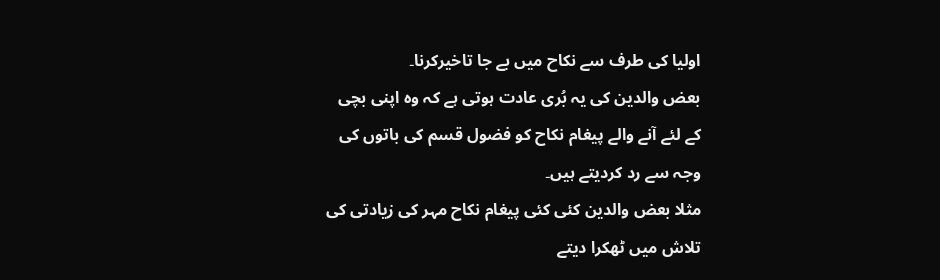اولیا کی طرف سے نکاح میں بے جا تاخیرکرنا۔
بعض والدین کی یہ بُری عادت ہوتی ہے کہ وہ اپنی بچی کے لئے آنے والے پیغام نکاح کو فضول قسم کی باتوں کی وجہ سے رد کردیتے ہیں۔
مثلا بعض والدین کئی کئی پیغام نکاح مہر کی زیادتی کی تلاش میں ٹھکرا دیتے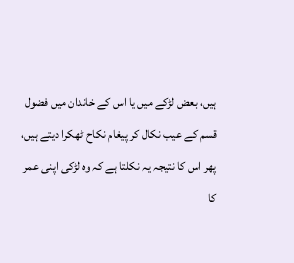ہیں، بعض لڑکے میں یا اس کے خاندان میں فضول قسم کے عیب نکال کر پیغام نکاح ٹھکرا دیتے ہیں، پھر اس کا نتیجہ یہ نکلتا ہے کہ وہ لڑکی اپنی عمر کا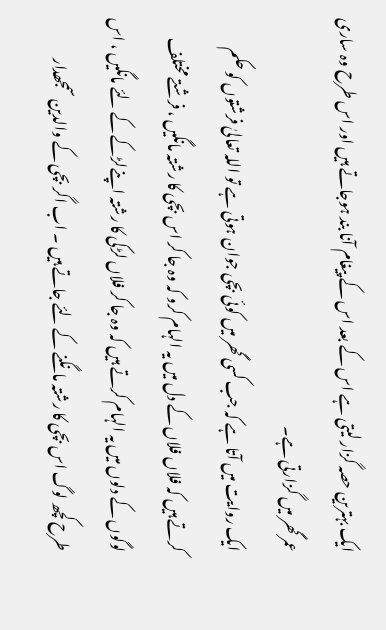ایک بہترین حصہ گزار لیتی ہے اس کے بعد اس کے پیغام آنا بند ہوجاتے ہیں اور اس طرح وہ ساری عمر گھر میں گزارتی ہے۔
ایک روایت میں آتا ہے کہ جب کسی گھر میں کوئی بچی جوان ہوتی ہے تو اللہ تعالیٰ فرشتوں کو حکم کرتے ہیں کہ فلاں فلاں کے دل میں یہ الہام کرو کہ وہ جا کر اس بچی کا رشتہ مانگیں ، فرشتے مختلف لوگوں کے دلوں میں یہ الہام کرتے ہیں کہ وہ جا کر فلاں لڑکی کا رشتہ اپنےلڑکے کے لئے مانگیں ، اس طرح کچھ لوگ اس بچی کا رشتہ مانگنے کے لئے جاتے ہیں ۔ اب اگر بچی کے والدین سمجھدار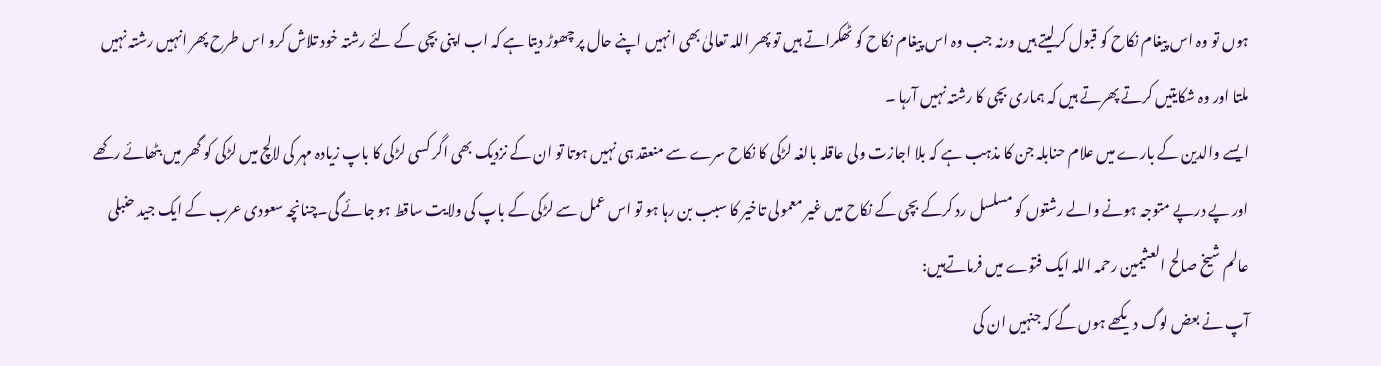ہوں تو وہ اس پیغام نکاح کو قبول کرلیتے ہیں ورنہ جب وہ اس پیغام نکاح کو ٹھکراتے ہیں تو پھر اللہ تعالیٰ بھی انہیں اپنے حال پر چھوڑ دیتا ہے کہ اب اپنی بچی کے لئے رشتہ خود تلاش کرو اس طرح پھر انہیں رشتہ نہیں ملتا اور وہ شکایتیں کرتے پھرتے ہیں کہ ہماری بچی کا رشتہ نہیں آرہا ۔
ایسے والدین کے بارے میں علام حنابلہ جن کا مذہب ہے کہ بلا اجازت ولی عاقلہ بالغہ لڑکی کا نکاح سرے سے منعقد ہی نہیں ہوتا تو ان کے نزدیک بھی اگر کسی لڑکی کا باپ زیادہ مہر کی لالچ میں لڑکی کو گھر میں بٹھائے رکھے اور پے درپے متوجہ ہونے والے رشتوں کو مسلسل رد کرکے بچی کے نکاح میں غیر معمولی تاخیر کا سبب بن رہا ہو تو اس عمل سے لڑکی کے باپ کی ولایت ساقط ہو جائے گی۔چنانچہ سعودی عرب کے ایک جید حنبلی عالم شیخ صالح العثیمین رحمہ اللہ ایک فتوے میں فرماتےہیں:
آپ نے بعض لوگ دیکھے ہوں گے کہ جنہیں ان کی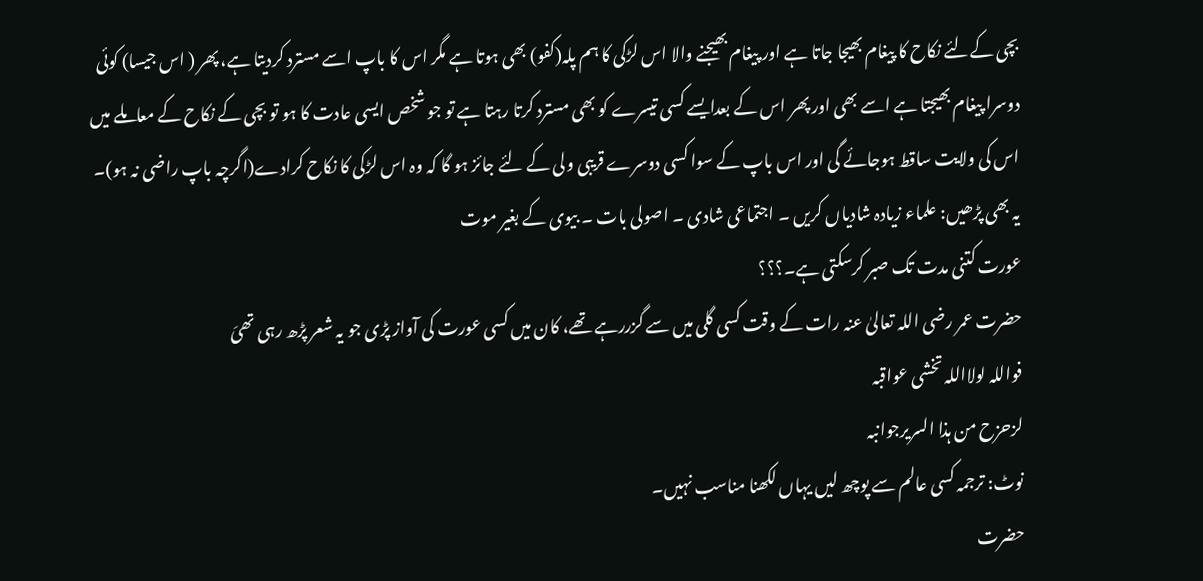بچی کےلئے نکاح کا پیغام بھیجا جاتا ہے اور پیغام بھیجنے والا اس لڑکی کا ہم پلہ(کفو) بھی ہوتا ہے مگر اس کا باپ اسے مسترد کردیتا ہے، پھر ( اس جیسا) کوئی دوسرا پیغام بھیجتا ہے اسے بھی اور پھر اس کے بعدایسے کسی تیسرے کو بھی مسترد کرتا رہتا ہے تو جو شخص ایسی عادت کا ہو تو بچی کے نکاح کے معاملے میں اس کی ولایت ساقط ہوجائے گی اور اس باپ کے سوا کسی دوسرے قریبی ولی کے لئے جائز ہو گا کہ وہ اس لڑکی کا نکاح کرادے(اگرچہ باپ راضی نہ ہو)۔
یہ بھی پڑھیں: علماء زیادہ شادیاں کریں ۔ اجتماعی شادی ۔ اصولی بات ۔ بیوی کے بغیر موت
عورت کتنی مدت تک صبر کرسکتی ہے۔؟؟؟
حضرت عمر رضی اللہ تعالیٰ عنہ رات کے وقت کسی گلی میں سے گزررہے تھے، کان میں کسی عورت کی آواز پڑی جو یہ شعر پڑھ رہی تھیَ
فواللہ لولااللہ تخشی عواقبہ
لزحزح من ہذا السریرجوانبہ
نوٹ: ترجمہ کسی عالم سے پوچھ لیں یہاں لکھنا مناسب نہیں۔
حضرت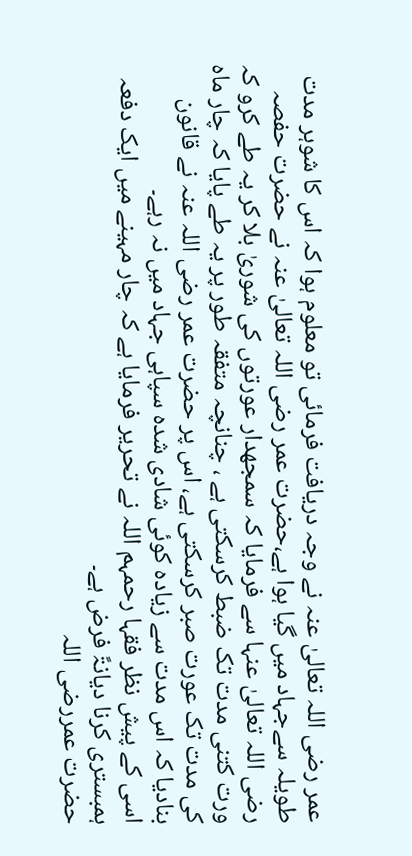عمر رضی اللہ تعالیٰ عنہ نے وجہ دریافت فرمائی تو معلوم ہوا کہ اس کا شوہر مدت طویلہ سےجہاد میں گیا ہوا ہے،حضرت عمر رضی اللہ تعالیٰ عنہ نے حضرت حفصہ رضی اللہ تعالیٰ عنہا سے فرمایا کہ سمجھدار عورتوں کی شوریٰ بلا کر یہ طے کرو کہ ورت کتنی مدت تک ضبط کرسکتی ہے ، چنانچہ متفقہ طور پر یہ طے پایا کہ چار ماہ کی مدت تک عورت صبر کرسکتی ہے، اس پر حضرت عمر رضی اللہ عنہ نے قانون بنادیا کہ اس مدت سے زیادہ کوئی شادی شدہ سپاہی جہاد میں نہ رہے۔
اسی کے پیش نظر فقہا رحمہم اللہ نے تحریر فرمایا ہے کہ چار مہینے میں ایک دفعہ ہمبستری کرنا دیانۃً فرض ہے۔
حضرت عمررضی اللہ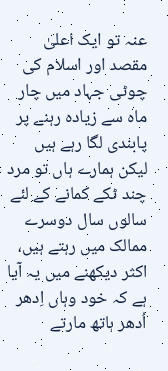عنہ تو ایک اعلیٰ مقصد اور اسلام کی چوٹی جہاد میں چار ماہ سے زیادہ رہنے پر پابندی لگا رہے ہیں لیکن ہمارے ہاں تو مرد چند ٹکے کمانے کے لئے سالوں سال دوسرے ممالک میں رہتے ہیں، اکثر دیکھنے میں یہ آیا ہے کہ خود وہاں اِدھر اُدھر ہاتھ مارتے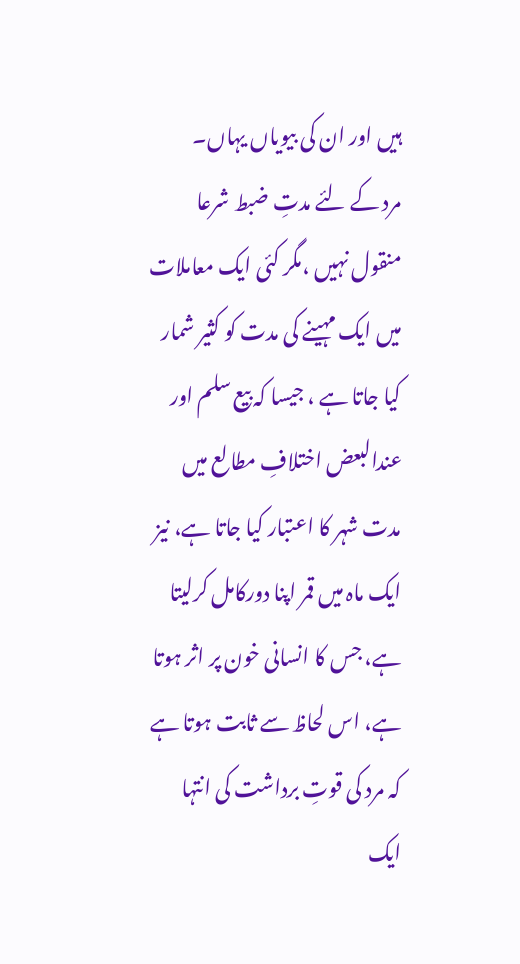ہیں اور ان کی بیویاں یہاں۔
مرد کے لئے مدتِ ضبط شرعا منقول نہیں ،مگر کئی ایک معاملات میں ایک مہینے کی مدت کو کثیر شمار کیا جاتا ہے ، جیسا کہ بیع سلم اور عندالبعض اختلافِ مطالع میں مدت شہر کا اعتبار کیا جاتا ہے، نیز ایک ماہ میں قمر اپنا دورکامل کرلیتا ہے، جس کا انسانی خون پر اثر ہوتا ہے، اس لحاظ سے ثابت ہوتا ہے کہ مرد کی قوتِ برداشت کی انتہا ایک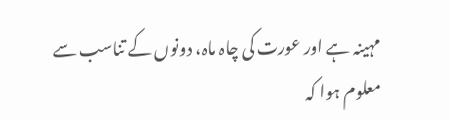مہینہ ہے اور عورت کی چاہ ماہ، دونوں کے تناسب سے معلوم ہوا کہ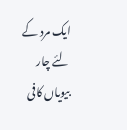ایک مرد کے لئے چار بیویاں کافی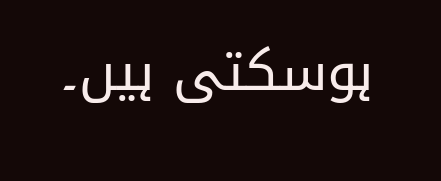ہوسکتی ہیں۔